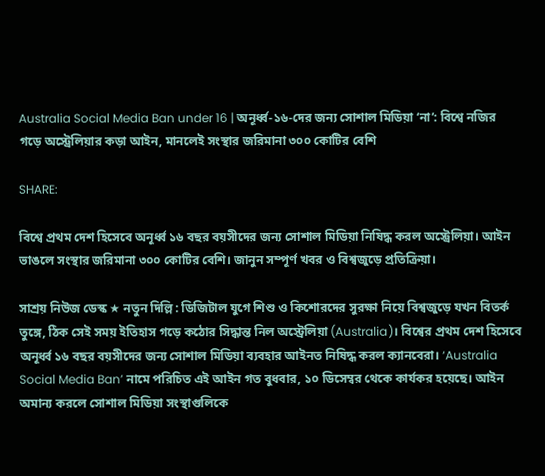Australia Social Media Ban under 16 | অনূর্ধ্ব-১৬-দের জন্য সোশাল মিডিয়া ‘না’: বিশ্বে নজির গড়ে অস্ট্রেলিয়ার কড়া আইন, মানলেই সংস্থার জরিমানা ৩০০ কোটির বেশি

SHARE:

বিশ্বে প্রথম দেশ হিসেবে অনূর্ধ্ব ১৬ বছর বয়সীদের জন্য সোশাল মিডিয়া নিষিদ্ধ করল অস্ট্রেলিয়া। আইন ভাঙলে সংস্থার জরিমানা ৩০০ কোটির বেশি। জানুন সম্পূর্ণ খবর ও বিশ্বজুড়ে প্রতিক্রিয়া।

সাশ্রয় নিউজ ডেস্ক ★ নতুন দিল্লি : ডিজিটাল যুগে শিশু ও কিশোরদের সুরক্ষা নিয়ে বিশ্বজুড়ে যখন বিতর্ক তুঙ্গে, ঠিক সেই সময় ইতিহাস গড়ে কঠোর সিদ্ধান্ত নিল অস্ট্রেলিয়া (Australia)। বিশ্বের প্রথম দেশ হিসেবে অনূর্ধ্ব ১৬ বছর বয়সীদের জন্য সোশাল মিডিয়া ব্যবহার আইনত নিষিদ্ধ করল ক্যানবেরা। ‘Australia Social Media Ban’ নামে পরিচিত এই আইন গত বুধবার, ১০ ডিসেম্বর থেকে কার্যকর হয়েছে। আইন অমান্য করলে সোশাল মিডিয়া সংস্থাগুলিকে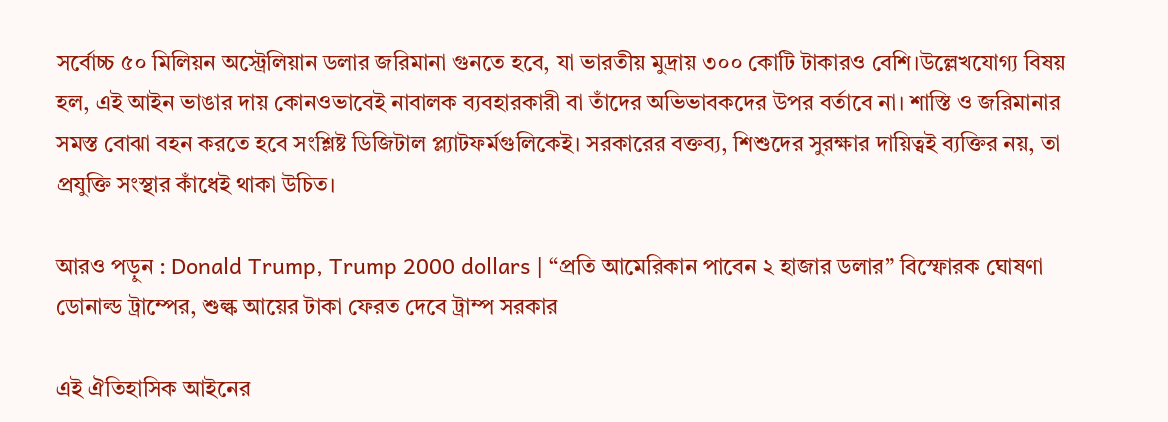সর্বোচ্চ ৫০ মিলিয়ন অস্ট্রেলিয়ান ডলার জরিমানা গুনতে হবে, যা ভারতীয় মুদ্রায় ৩০০ কোটি টাকারও বেশি।উল্লেখযোগ্য বিষয় হল, এই আইন ভাঙার দায় কোনওভাবেই নাবালক ব্যবহারকারী বা তাঁদের অভিভাবকদের উপর বর্তাবে না। শাস্তি ও জরিমানার সমস্ত বোঝা বহন করতে হবে সংশ্লিষ্ট ডিজিটাল প্ল্যাটফর্মগুলিকেই। সরকারের বক্তব্য, শিশুদের সুরক্ষার দায়িত্বই ব্যক্তির নয়, তা প্রযুক্তি সংস্থার কাঁধেই থাকা উচিত।

আরও পড়ুন : Donald Trump, Trump 2000 dollars | “প্রতি আমেরিকান পাবেন ২ হাজার ডলার” বিস্ফোরক ঘোষণা ডোনাল্ড ট্রাম্পের, শুল্ক আয়ের টাকা ফেরত দেবে ট্রাম্প সরকার

এই ঐতিহাসিক আইনের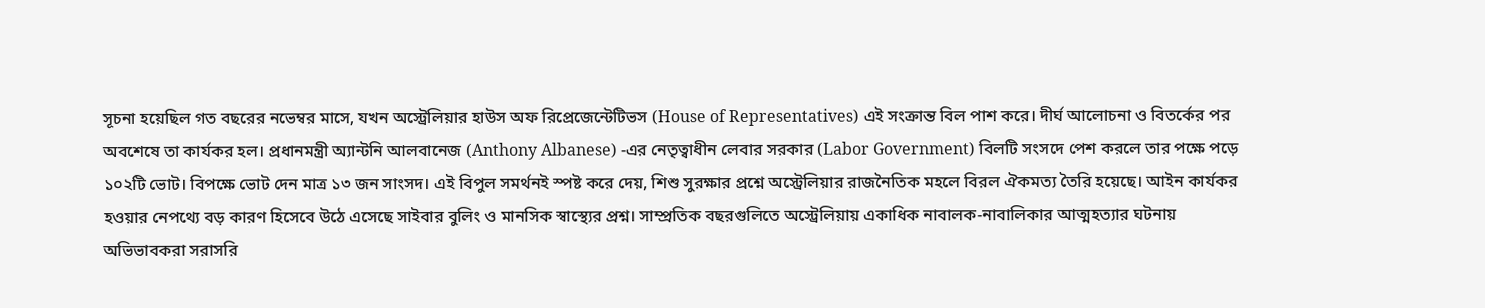সূচনা হয়েছিল গত বছরের নভেম্বর মাসে, যখন অস্ট্রেলিয়ার হাউস অফ রিপ্রেজেন্টেটিভস (House of Representatives) এই সংক্রান্ত বিল পাশ করে। দীর্ঘ আলোচনা ও বিতর্কের পর অবশেষে তা কার্যকর হল। প্রধানমন্ত্রী অ্যান্টনি আলবানেজ (Anthony Albanese) -এর নেতৃত্বাধীন লেবার সরকার (Labor Government) বিলটি সংসদে পেশ করলে তার পক্ষে পড়ে ১০২টি ভোট। বিপক্ষে ভোট দেন মাত্র ১৩ জন সাংসদ। এই বিপুল সমর্থনই স্পষ্ট করে দেয়, শিশু সুরক্ষার প্রশ্নে অস্ট্রেলিয়ার রাজনৈতিক মহলে বিরল ঐকমত্য তৈরি হয়েছে। আইন কার্যকর হওয়ার নেপথ্যে বড় কারণ হিসেবে উঠে এসেছে সাইবার বুলিং ও মানসিক স্বাস্থ্যের প্রশ্ন। সাম্প্রতিক বছরগুলিতে অস্ট্রেলিয়ায় একাধিক নাবালক-নাবালিকার আত্মহত্যার ঘটনায় অভিভাবকরা সরাসরি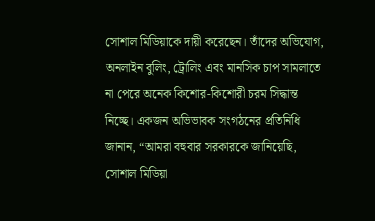সোশাল মিডিয়াকে দায়ী করেছেন। তাঁদের অভিযোগ, অনলাইন বুলিং, ট্রোলিং এবং মানসিক চাপ সামলাতে না পেরে অনেক কিশোর-কিশোরী চরম সিদ্ধান্ত নিচ্ছে। একজন অভিভাবক সংগঠনের প্রতিনিধি জানান, “আমরা বহুবার সরকারকে জানিয়েছি, সোশাল মিডিয়া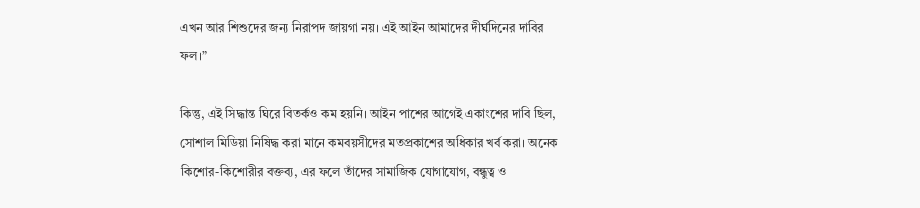এখন আর শিশুদের জন্য নিরাপদ জায়গা নয়। এই আইন আমাদের দীর্ঘদিনের দাবির ফল।”

কিন্তু, এই সিদ্ধান্ত ঘিরে বিতর্কও কম হয়নি। আইন পাশের আগেই একাংশের দাবি ছিল, সোশাল মিডিয়া নিষিদ্ধ করা মানে কমবয়সীদের মতপ্রকাশের অধিকার খর্ব করা। অনেক কিশোর-কিশোরীর বক্তব্য, এর ফলে তাঁদের সামাজিক যোগাযোগ, বন্ধুত্ব ও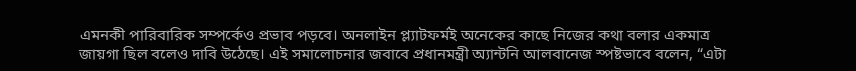এমনকী পারিবারিক সম্পর্কেও প্রভাব পড়বে। অনলাইন প্ল্যাটফর্মই অনেকের কাছে নিজের কথা বলার একমাত্র জায়গা ছিল বলেও দাবি উঠেছে। এই সমালোচনার জবাবে প্রধানমন্ত্রী অ্যান্টনি আলবানেজ স্পষ্টভাবে বলেন, “এটা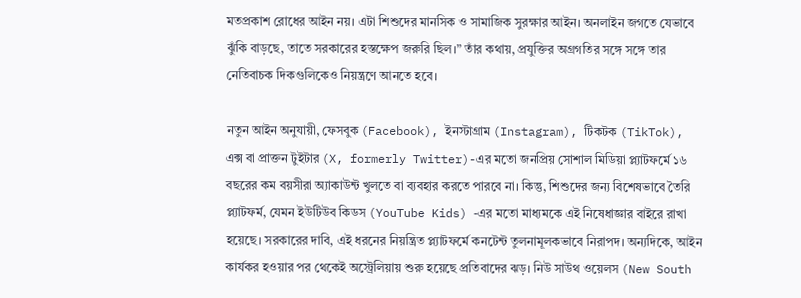মতপ্রকাশ রোধের আইন নয়। এটা শিশুদের মানসিক ও সামাজিক সুরক্ষার আইন। অনলাইন জগতে যেভাবে ঝুঁকি বাড়ছে, তাতে সরকারের হস্তক্ষেপ জরুরি ছিল।” তাঁর কথায়, প্রযুক্তির অগ্রগতির সঙ্গে সঙ্গে তার নেতিবাচক দিকগুলিকেও নিয়ন্ত্রণে আনতে হবে।

নতুন আইন অনুযায়ী, ফেসবুক (Facebook), ইনস্টাগ্রাম (Instagram), টিকটক (TikTok), এক্স বা প্রাক্তন টুইটার (X, formerly Twitter)-এর মতো জনপ্রিয় সোশাল মিডিয়া প্ল্যাটফর্মে ১৬ বছরের কম বয়সীরা অ্যাকাউন্ট খুলতে বা ব্যবহার করতে পারবে না। কিন্তু, শিশুদের জন্য বিশেষভাবে তৈরি প্ল্যাটফর্ম, যেমন ইউটিউব কিডস (YouTube Kids) -এর মতো মাধ্যমকে এই নিষেধাজ্ঞার বাইরে রাখা হয়েছে। সরকারের দাবি, এই ধরনের নিয়ন্ত্রিত প্ল্যাটফর্মে কনটেন্ট তুলনামূলকভাবে নিরাপদ। অন্যদিকে, আইন কার্যকর হওয়ার পর থেকেই অস্ট্রেলিয়ায় শুরু হয়েছে প্রতিবাদের ঝড়। নিউ সাউথ ওয়েলস (New South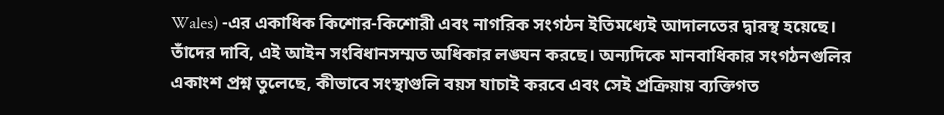Wales) -এর একাধিক কিশোর-কিশোরী এবং নাগরিক সংগঠন ইতিমধ্যেই আদালতের দ্বারস্থ হয়েছে। তাঁদের দাবি, এই আইন সংবিধানসম্মত অধিকার লঙ্ঘন করছে। অন্যদিকে মানবাধিকার সংগঠনগুলির একাংশ প্রশ্ন তুলেছে, কীভাবে সংস্থাগুলি বয়স যাচাই করবে এবং সেই প্রক্রিয়ায় ব্যক্তিগত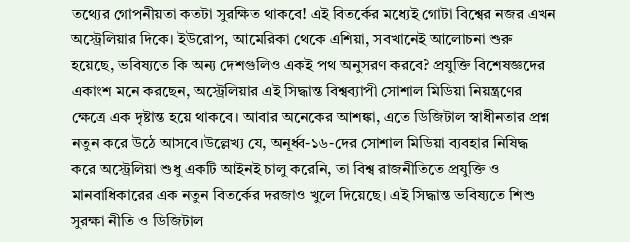তথ্যের গোপনীয়তা কতটা সুরক্ষিত থাকবে! এই বিতর্কের মধ্যেই গোটা বিশ্বের নজর এখন অস্ট্রেলিয়ার দিকে। ইউরোপ, আমেরিকা থেকে এশিয়া, সবখানেই আলোচনা শুরু হয়েছে, ভবিষ্যতে কি অন্য দেশগুলিও একই পথ অনুসরণ করবে? প্রযুক্তি বিশেষজ্ঞদের একাংশ মনে করছেন, অস্ট্রেলিয়ার এই সিদ্ধান্ত বিশ্বব্যাপী সোশাল মিডিয়া নিয়ন্ত্রণের ক্ষেত্রে এক দৃষ্টান্ত হয়ে থাকবে। আবার অনেকের আশঙ্কা, এতে ডিজিটাল স্বাধীনতার প্রশ্ন নতুন করে উঠে আসবে।উল্লেখ্য যে, অনূর্ধ্ব-১৬-দের সোশাল মিডিয়া ব্যবহার নিষিদ্ধ করে অস্ট্রেলিয়া শুধু একটি আইনই চালু করেনি, তা বিশ্ব রাজনীতিতে প্রযুক্তি ও মানবাধিকারের এক নতুন বিতর্কের দরজাও খুলে দিয়েছে। এই সিদ্ধান্ত ভবিষ্যতে শিশু সুরক্ষা নীতি ও ডিজিটাল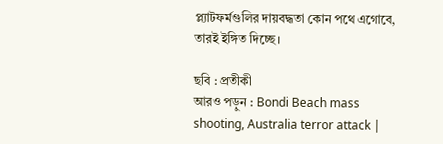প্ল্যাটফর্মগুলির দায়বদ্ধতা কোন পথে এগোবে, তারই ইঙ্গিত দিচ্ছে।

ছবি : প্রতীকী
আরও পড়ুন : Bondi Beach mass shooting, Australia terror attack |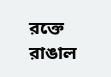রক্তে রাঙাল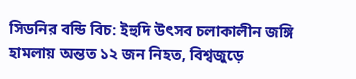সিডনির বন্ডি বিচ: ইহুদি উৎসব চলাকালীন জঙ্গি হামলায় অন্তত ১২ জন নিহত, বিশ্বজুড়ে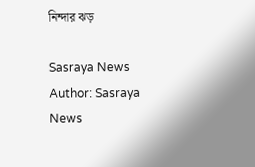নিন্দার ঝড়

Sasraya News
Author: Sasraya News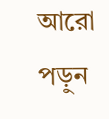আরো পড়ুন